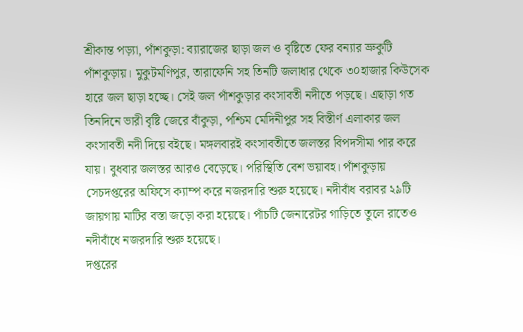শ্রীকান্ত পড়্যা, পাঁশকুড়া: ব্যারাজের ছাড়া জল ও বৃষ্টিতে ফের বন্যার ভ্রুকুটি পাঁশকুড়ায়। মুকুটমণিপুর, তারাফেনি সহ তিনটি জলাধার থেকে ৩০হাজার কিউসেক হারে জল ছাড়া হচ্ছে। সেই জল পাঁশকুড়ার কংসাবতী নদীতে পড়ছে। এছাড়া গত তিনদিনে ভারী বৃষ্টি জেরে বাঁকুড়া, পশ্চিম মেদিনীপুর সহ বিস্তীর্ণ এলাকার জল কংসাবতী নদী দিয়ে বইছে। মঙ্গলবারই কংসাবতীতে জলস্তর বিপদসীমা পার করে যায়। বুধবার জলস্তর আরও বেড়েছে। পরিস্থিতি বেশ ভয়াবহ। পাঁশকুড়ায় সেচদপ্তরের অফিসে ক্যাম্প করে নজরদারি শুরু হয়েছে। নদীবাঁধ বরাবর ২৯টি জায়গায় মাটির বস্তা জড়ো করা হয়েছে। পাঁচটি জেনারেটর গাড়িতে তুলে রাতেও নদীবাঁধে নজরদারি শুরু হয়েছে।
দপ্তরের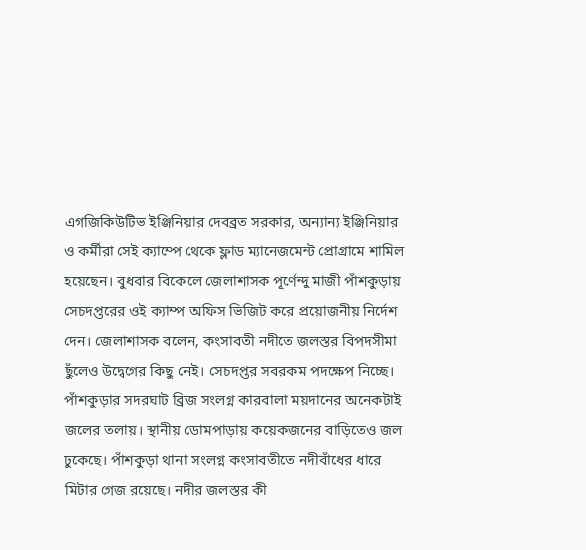এগজিকিউটিভ ইঞ্জিনিয়ার দেবব্রত সরকার, অন্যান্য ইঞ্জিনিয়ার ও কর্মীরা সেই ক্যাম্পে থেকে ফ্লাড ম্যানেজমেন্ট প্রোগ্রামে শামিল হয়েছেন। বুধবার বিকেলে জেলাশাসক পূর্ণেন্দু মাজী পাঁশকুড়ায় সেচদপ্তরের ওই ক্যাম্প অফিস ভিজিট করে প্রয়োজনীয় নির্দেশ দেন। জেলাশাসক বলেন, কংসাবতী নদীতে জলস্তর বিপদসীমা ছুঁলেও উদ্বেগের কিছু নেই। সেচদপ্তর সবরকম পদক্ষেপ নিচ্ছে।
পাঁশকুড়ার সদরঘাট ব্রিজ সংলগ্ন কারবালা ময়দানের অনেকটাই জলের তলায়। স্থানীয় ডোমপাড়ায় কয়েকজনের বাড়িতেও জল ঢুকেছে। পাঁশকুড়া থানা সংলগ্ন কংসাবতীতে নদীবাঁধের ধারে মিটার গেজ রয়েছে। নদীর জলস্তর কী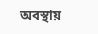অবস্থায়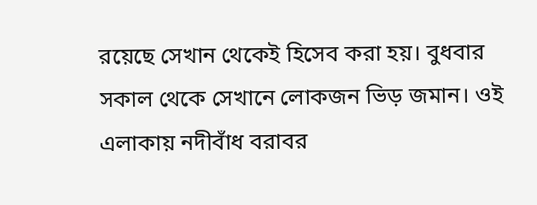রয়েছে সেখান থেকেই হিসেব করা হয়। বুধবার সকাল থেকে সেখানে লোকজন ভিড় জমান। ওই এলাকায় নদীবাঁধ বরাবর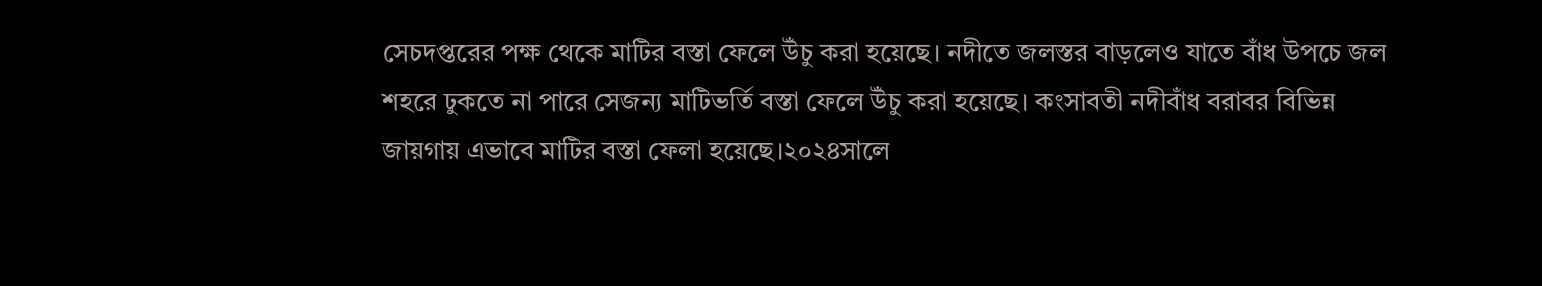সেচদপ্তরের পক্ষ থেকে মাটির বস্তা ফেলে উঁচু করা হয়েছে। নদীতে জলস্তর বাড়লেও যাতে বাঁধ উপচে জল শহরে ঢুকতে না পারে সেজন্য মাটিভর্তি বস্তা ফেলে উঁচু করা হয়েছে। কংসাবতী নদীবাঁধ বরাবর বিভিন্ন জায়গায় এভাবে মাটির বস্তা ফেলা হয়েছে।২০২৪সালে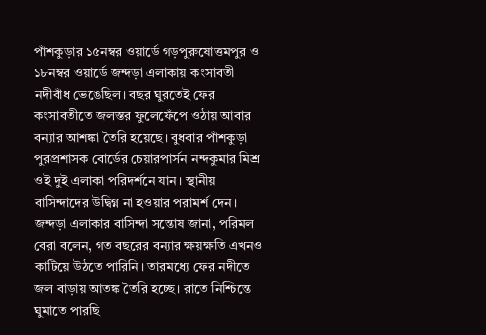পাঁশকুড়ার ১৫নম্বর ওয়ার্ডে গড়পুরুষোত্তমপুর ও ১৮নম্বর ওয়ার্ডে জন্দড়া এলাকায় কংসাবতী নদীবাঁধ ভেঙেছিল। বছর ঘুরতেই ফের কংসাবতীতে জলস্তর ফুলেফেঁপে ওঠায় আবার বন্যার আশঙ্কা তৈরি হয়েছে। বুধবার পাঁশকুড়া পুরপ্রশাসক বোর্ডের চেয়ারপার্সন নন্দকুমার মিশ্র ওই দুই এলাকা পরিদর্শনে যান। স্থানীয় বাসিন্দাদের উদ্বিগ্ন না হওয়ার পরামর্শ দেন। জন্দড়া এলাকার বাসিন্দা সন্তোষ জানা, পরিমল বেরা বলেন, গত বছরের বন্যার ক্ষয়ক্ষতি এখনও কাটিয়ে উঠতে পারিনি। তারমধ্যে ফের নদীতে জল বাড়ায় আতঙ্ক তৈরি হচ্ছে। রাতে নিশ্চিন্তে ঘুমাতে পারছি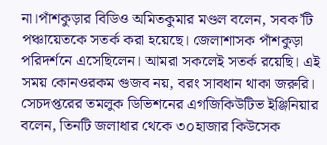না।পাঁশকুড়ার বিডিও অমিতকুমার মণ্ডল বলেন, সবক’টি পঞ্চায়েতকে সতর্ক করা হয়েছে। জেলাশাসক পাঁশকুড়া পরিদর্শনে এসেছিলেন। আমরা সকলেই সতর্ক রয়েছি। এই সময় কোনওরকম গুজব নয়, বরং সাবধান থাকা জরুরি। সেচদপ্তরের তমলুক ডিভিশনের এগজিকিউটিভ ইঞ্জিনিয়ার বলেন, তিনটি জলাধার থেকে ৩০হাজার কিউসেক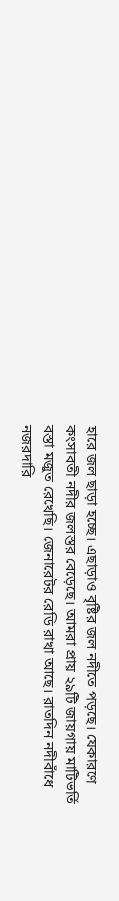হারে জল ছাড়া হচ্ছে। এছাড়াও বৃষ্টির জল নদীতে পড়ছে। যেকারণে কংসাবতী নদীর জলস্তর বেড়েছে। আমরা প্রায় ২৯টি জায়গায় মাটিভর্তি বস্তা মজুত রেখেছি। জেনারেটর রেডি রাখা আছে। রাতদিন নদীবাঁধে নজরদারি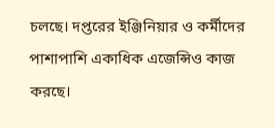চলছে। দপ্তরের ইঞ্জিনিয়ার ও কর্মীদের পাশাপাশি একাধিক এজেন্সিও কাজ করছে।